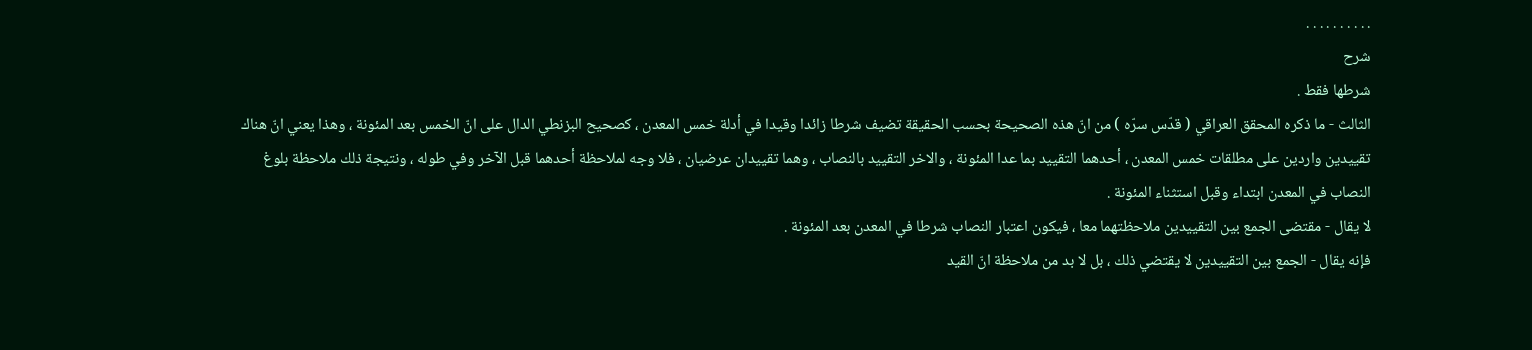. . . . . . . . . .
شرح
شرطها فقط .
الثالث - ما ذكره المحقق العراقي ( قدّس سرّه ) من انّ هذه الصحيحة بحسب الحقيقة تضيف شرطا زائدا وقيدا في أدلة خمس المعدن ، كصحيح البزنطي الدال على انّ الخمس بعد المئونة ، وهذا يعني انّ هناك تقييدين واردين على مطلقات خمس المعدن ، أحدهما التقييد بما عدا المئونة ، والاخر التقييد بالنصاب ، وهما تقييدان عرضيان ، فلا وجه لملاحظة أحدهما قبل الآخر وفي طوله ، ونتيجة ذلك ملاحظة بلوغ النصاب في المعدن ابتداء وقبل استثناء المئونة .
لا يقال - مقتضى الجمع بين التقييدين ملاحظتهما معا ، فيكون اعتبار النصاب شرطا في المعدن بعد المئونة .
فإنه يقال - الجمع بين التقييدين لا يقتضي ذلك ، بل لا بد من ملاحظة انّ القيد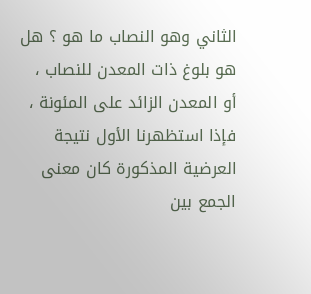الثاني وهو النصاب ما هو ؟ هل هو بلوغ ذات المعدن للنصاب ، أو المعدن الزائد على المئونة ، فإذا استظهرنا الأول نتيجة العرضية المذكورة كان معنى الجمع بين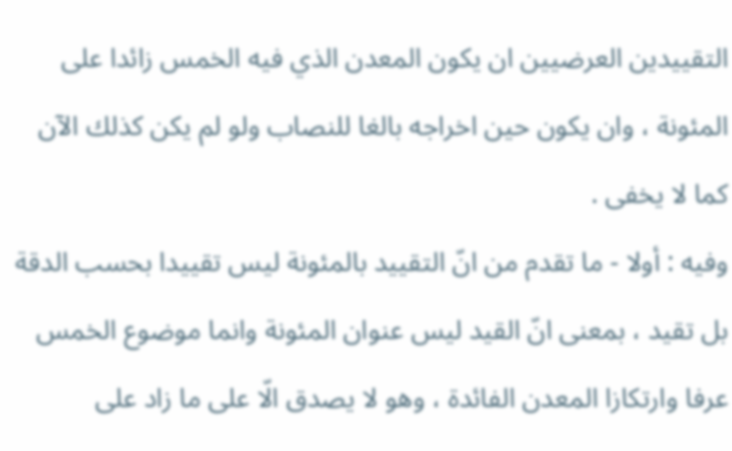التقييدين العرضيين ان يكون المعدن الذي فيه الخمس زائدا على المئونة ، وان يكون حين اخراجه بالغا للنصاب ولو لم يكن كذلك الآن كما لا يخفى .
وفيه : أولا - ما تقدم من انّ التقييد بالمئونة ليس تقييدا بحسب الدقة بل تقيد ، بمعنى انّ القيد ليس عنوان المئونة وانما موضوع الخمس عرفا وارتكازا المعدن الفائدة ، وهو لا يصدق الّا على ما زاد على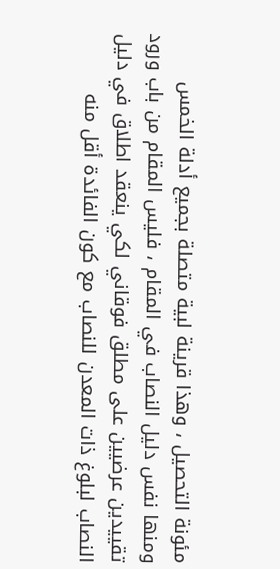مئونة التحصيل ، وهذا قرينة لبية متصلة بجميع أدلة الخمس ومنها نفس دليل النصاب في المقام ، فليس المقام من باب ورود تقييدين عرضيين على مطلق فوقاني لكي ينعقد اطلاق في دليل النصاب لبلوغ ذات المعدن للنصاب مع كون الفائدة أقل منه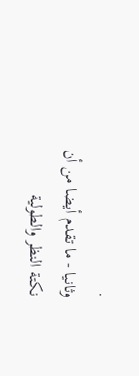.
وثانيا - ما تقدم أيضا من أن نكتة النظر والطولية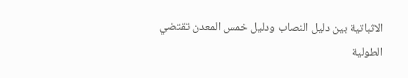الاثباتية بين دليل النصاب ودليل خمس المعدن تقتضي الطولية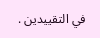في التقييدين .